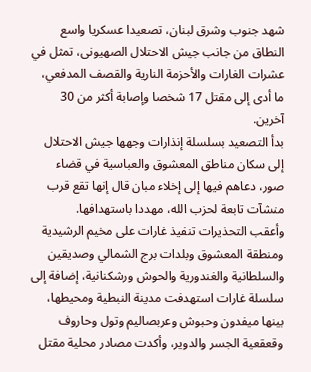شهد جنوب وشرق لبنان، تصعيدا عسكريا واسع النطاق من جانب جيش الاحتلال الصهيونى، تمثل في عشرات الغارات والأحزمة النارية والقصف المدفعي، ما أدى إلى مقتل 17 شخصا وإصابة أكثر من 30 آخرين.
بدأ التصعيد بسلسلة إنذارات وجهها جيش الاحتلال إلى سكان مناطق المعشوق والعباسية في قضاء صور، دعاهم فيها إلى إخلاء مبان قال إنها تقع قرب منشآت تابعة لحزب الله، مهددا باستهدافها.
وأعقب التحذيرات تنفيذ غارات على مخيم الرشيدية ومنطقة المعشوق وبلدات برج الشمالي وصديقين والسلطانية والغندورية والحوش ورشكنانية، إضافة إلى سلسلة غارات استهدفت مدينة النبطية ومحيطها، بينها ميفدون وحبوش وعربصاليم وتول وحاروف وقعقعية الجسر والدوير، وأكدت مصادر محلية مقتل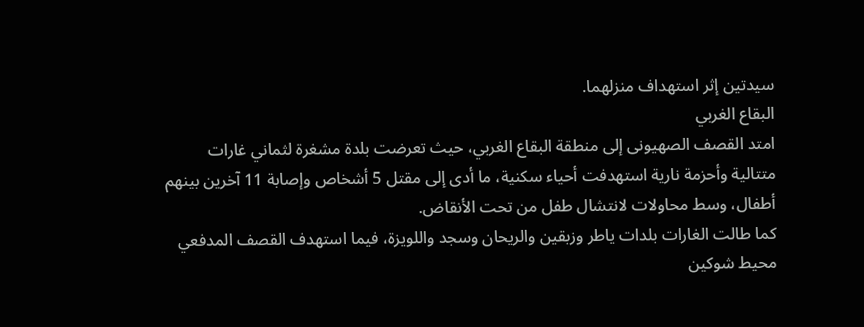سيدتين إثر استهداف منزلهما.
البقاع الغربي
امتد القصف الصهيونى إلى منطقة البقاع الغربي، حيث تعرضت بلدة مشغرة لثماني غارات متتالية وأحزمة نارية استهدفت أحياء سكنية، ما أدى إلى مقتل 5 أشخاص وإصابة 11 آخرين بينهم أطفال، وسط محاولات لانتشال طفل من تحت الأنقاض.
كما طالت الغارات بلدات ياطر وزبقين والريحان وسجد واللويزة، فيما استهدف القصف المدفعي محيط شوكين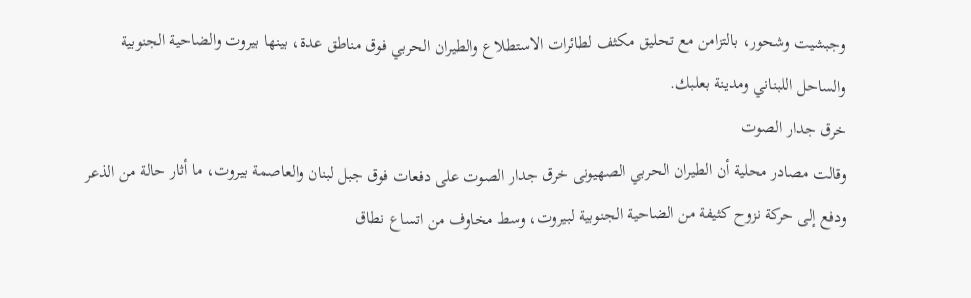وجبشيت وشحور، بالتزامن مع تحليق مكثف لطائرات الاستطلاع والطيران الحربي فوق مناطق عدة، بينها بيروت والضاحية الجنوبية والساحل اللبناني ومدينة بعلبك.
خرق جدار الصوت
وقالت مصادر محلية أن الطيران الحربي الصهيونى خرق جدار الصوت على دفعات فوق جبل لبنان والعاصمة بيروت، ما أثار حالة من الذعر ودفع إلى حركة نزوح كثيفة من الضاحية الجنوبية لبيروت، وسط مخاوف من اتساع نطاق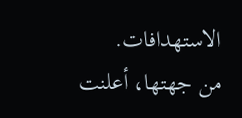الاستهدافات.
من جهتها، أعلنت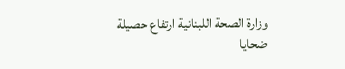وزارة الصحة اللبنانية ارتفاع حصيلة ضحايا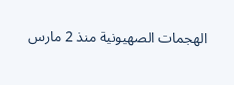الهجمات الصهيونية منذ 2 مارس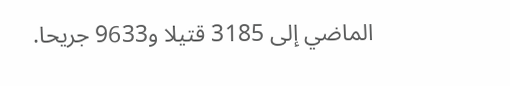الماضي إلى 3185 قتيلا و9633 جريحا.